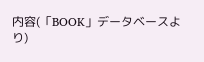内容(「BOOK」データベースより)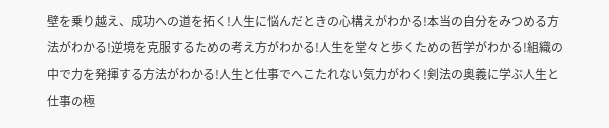壁を乗り越え、成功への道を拓く!人生に悩んだときの心構えがわかる!本当の自分をみつめる方法がわかる!逆境を克服するための考え方がわかる!人生を堂々と歩くための哲学がわかる!組織の中で力を発揮する方法がわかる!人生と仕事でへこたれない気力がわく!剣法の奥義に学ぶ人生と仕事の極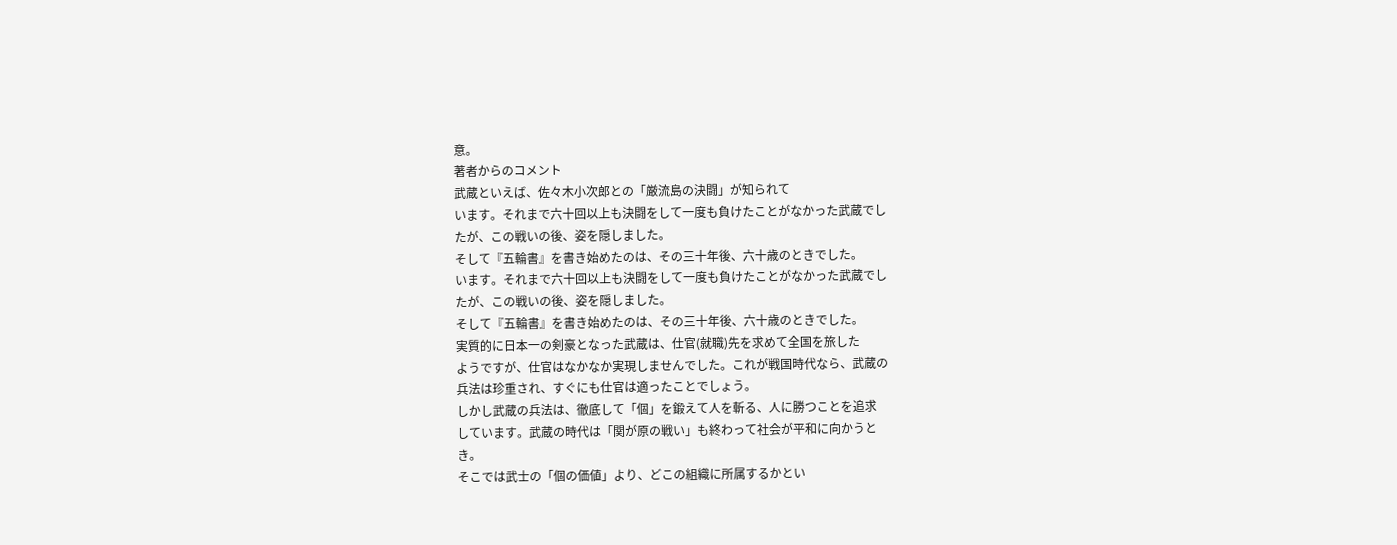意。
著者からのコメント
武蔵といえば、佐々木小次郎との「厳流島の決闘」が知られて
います。それまで六十回以上も決闘をして一度も負けたことがなかった武蔵でし
たが、この戦いの後、姿を隠しました。
そして『五輪書』を書き始めたのは、その三十年後、六十歳のときでした。
います。それまで六十回以上も決闘をして一度も負けたことがなかった武蔵でし
たが、この戦いの後、姿を隠しました。
そして『五輪書』を書き始めたのは、その三十年後、六十歳のときでした。
実質的に日本一の剣豪となった武蔵は、仕官(就職)先を求めて全国を旅した
ようですが、仕官はなかなか実現しませんでした。これが戦国時代なら、武蔵の
兵法は珍重され、すぐにも仕官は適ったことでしょう。
しかし武蔵の兵法は、徹底して「個」を鍛えて人を斬る、人に勝つことを追求
しています。武蔵の時代は「関が原の戦い」も終わって社会が平和に向かうと
き。
そこでは武士の「個の価値」より、どこの組織に所属するかとい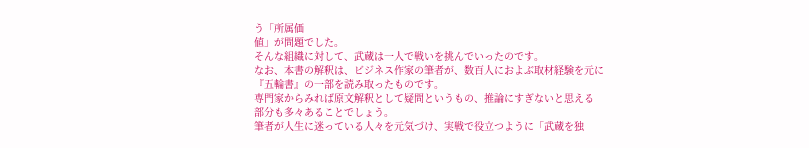う「所属価
値」が問題でした。
そんな組織に対して、武蔵は一人で戦いを挑んでいったのです。
なお、本書の解釈は、ビジネス作家の筆者が、数百人におよぶ取材経験を元に
『五輪書』の一部を読み取ったものです。
専門家からみれば原文解釈として疑問というもの、推論にすぎないと思える
部分も多々あることでしょう。
筆者が人生に迷っている人々を元気づけ、実戦で役立つように「武蔵を独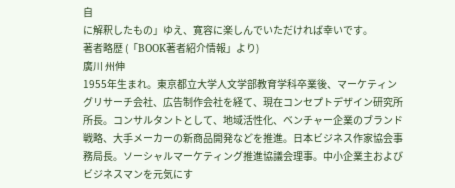自
に解釈したもの」ゆえ、寛容に楽しんでいただければ幸いです。
著者略歴 (「BOOK著者紹介情報」より)
廣川 州伸
1955年生まれ。東京都立大学人文学部教育学科卒業後、マーケティングリサーチ会社、広告制作会社を経て、現在コンセプトデザイン研究所所長。コンサルタントとして、地域活性化、ベンチャー企業のブランド戦略、大手メーカーの新商品開発などを推進。日本ビジネス作家協会事務局長。ソーシャルマーケティング推進協議会理事。中小企業主およびビジネスマンを元気にす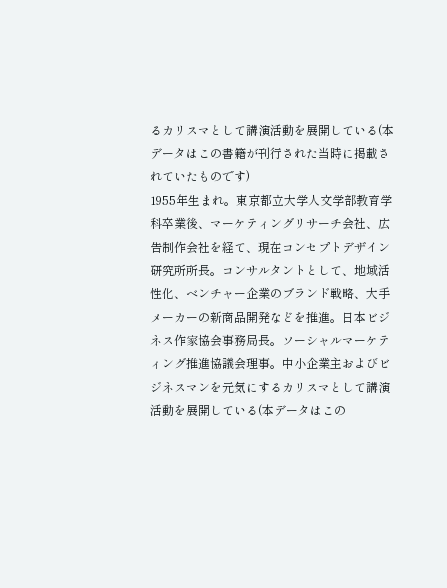るカリスマとして講演活動を展開している(本データはこの書籍が刊行された当時に掲載されていたものです)
1955年生まれ。東京都立大学人文学部教育学科卒業後、マーケティングリサーチ会社、広告制作会社を経て、現在コンセプトデザイン研究所所長。コンサルタントとして、地域活性化、ベンチャー企業のブランド戦略、大手メーカーの新商品開発などを推進。日本ビジネス作家協会事務局長。ソーシャルマーケティング推進協議会理事。中小企業主およびビジネスマンを元気にするカリスマとして講演活動を展開している(本データはこの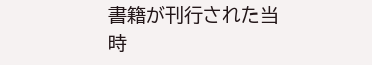書籍が刊行された当時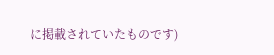に掲載されていたものです)